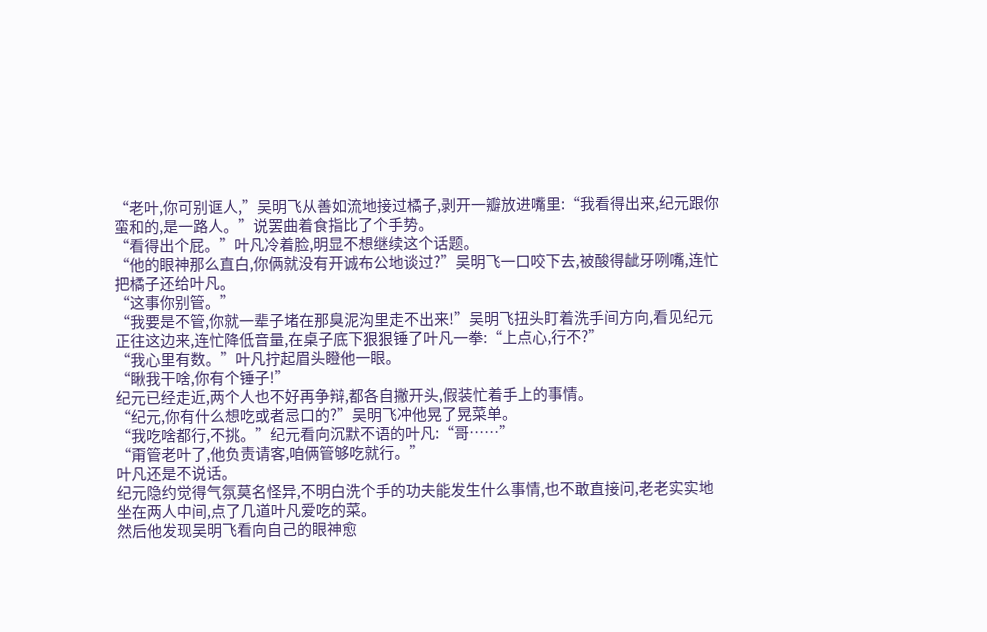“老叶,你可别诓人,”吴明飞从善如流地接过橘子,剥开一瓣放进嘴里:“我看得出来,纪元跟你蛮和的,是一路人。”说罢曲着食指比了个手势。
“看得出个屁。”叶凡冷着脸,明显不想继续这个话题。
“他的眼神那么直白,你俩就没有开诚布公地谈过?”吴明飞一口咬下去,被酸得龇牙咧嘴,连忙把橘子还给叶凡。
“这事你别管。”
“我要是不管,你就一辈子堵在那臭泥沟里走不出来!”吴明飞扭头盯着洗手间方向,看见纪元正往这边来,连忙降低音量,在桌子底下狠狠锤了叶凡一拳:“上点心,行不?”
“我心里有数。”叶凡拧起眉头瞪他一眼。
“瞅我干啥,你有个锤子!”
纪元已经走近,两个人也不好再争辩,都各自撇开头,假装忙着手上的事情。
“纪元,你有什么想吃或者忌口的?”吴明飞冲他晃了晃菜单。
“我吃啥都行,不挑。”纪元看向沉默不语的叶凡:“哥……”
“甭管老叶了,他负责请客,咱俩管够吃就行。”
叶凡还是不说话。
纪元隐约觉得气氛莫名怪异,不明白洗个手的功夫能发生什么事情,也不敢直接问,老老实实地坐在两人中间,点了几道叶凡爱吃的菜。
然后他发现吴明飞看向自己的眼神愈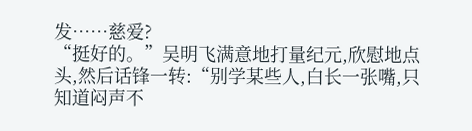发……慈爱?
“挺好的。”吴明飞满意地打量纪元,欣慰地点头,然后话锋一转:“别学某些人,白长一张嘴,只知道闷声不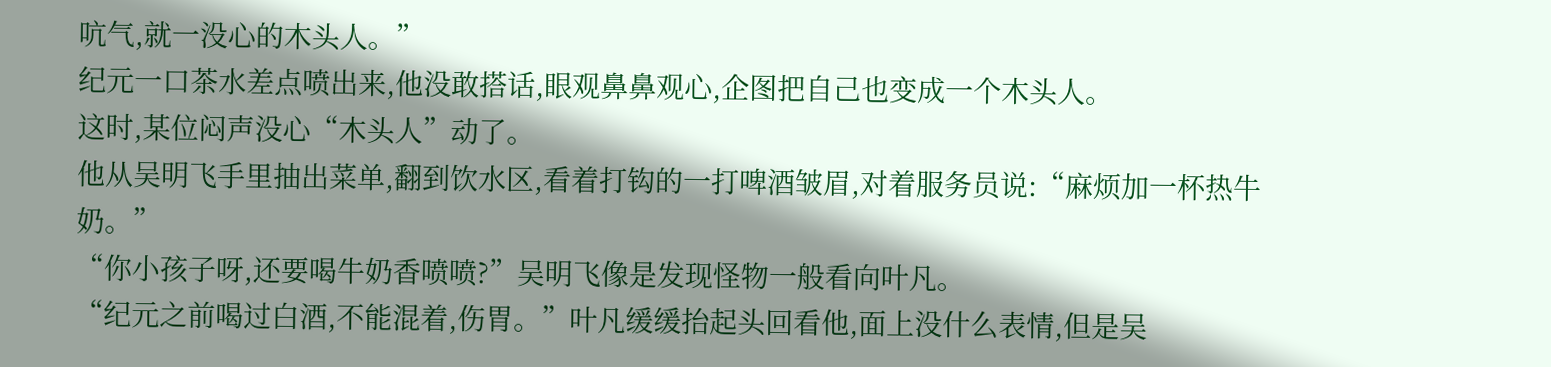吭气,就一没心的木头人。”
纪元一口茶水差点喷出来,他没敢搭话,眼观鼻鼻观心,企图把自己也变成一个木头人。
这时,某位闷声没心“木头人”动了。
他从吴明飞手里抽出菜单,翻到饮水区,看着打钩的一打啤酒皱眉,对着服务员说:“麻烦加一杯热牛奶。”
“你小孩子呀,还要喝牛奶香喷喷?”吴明飞像是发现怪物一般看向叶凡。
“纪元之前喝过白酒,不能混着,伤胃。”叶凡缓缓抬起头回看他,面上没什么表情,但是吴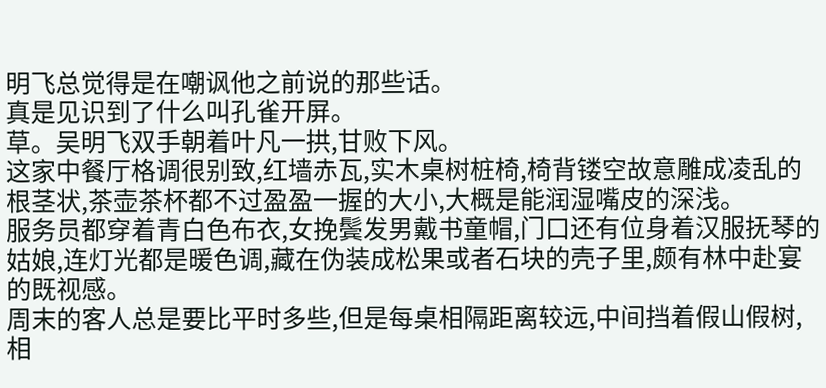明飞总觉得是在嘲讽他之前说的那些话。
真是见识到了什么叫孔雀开屏。
草。吴明飞双手朝着叶凡一拱,甘败下风。
这家中餐厅格调很别致,红墙赤瓦,实木桌树桩椅,椅背镂空故意雕成凌乱的根茎状,茶壶茶杯都不过盈盈一握的大小,大概是能润湿嘴皮的深浅。
服务员都穿着青白色布衣,女挽鬓发男戴书童帽,门口还有位身着汉服抚琴的姑娘,连灯光都是暖色调,藏在伪装成松果或者石块的壳子里,颇有林中赴宴的既视感。
周末的客人总是要比平时多些,但是每桌相隔距离较远,中间挡着假山假树,相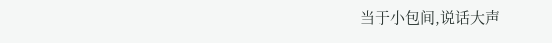当于小包间,说话大声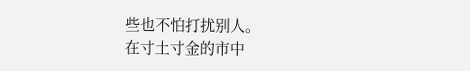些也不怕打扰别人。
在寸土寸金的市中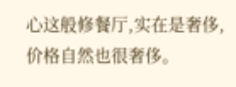心这般修餐厅,实在是奢侈,价格自然也很奢侈。